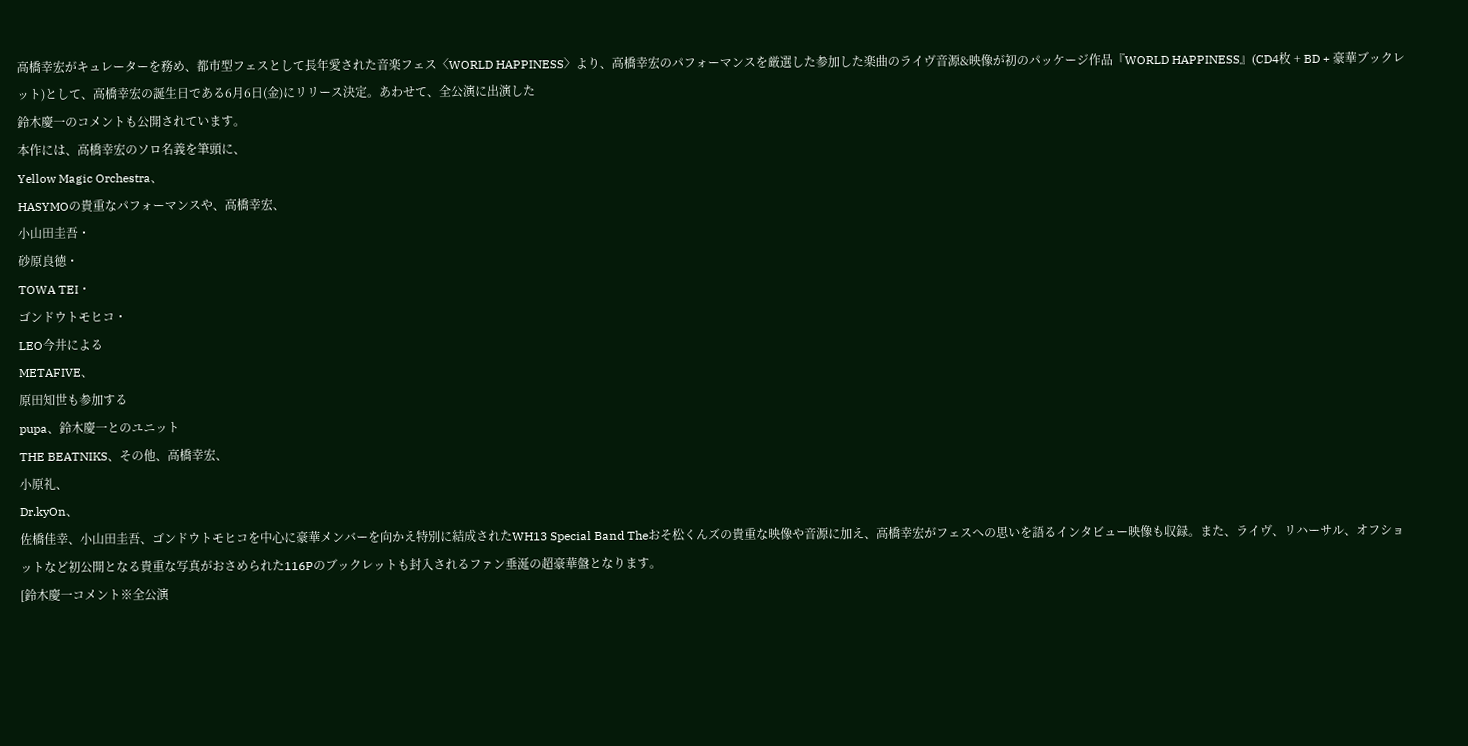高橋幸宏がキュレーターを務め、都市型フェスとして長年愛された音楽フェス〈WORLD HAPPINESS〉より、高橋幸宏のパフォーマンスを厳選した参加した楽曲のライヴ音源&映像が初のパッケージ作品『WORLD HAPPINESS』(CD4枚 + BD + 豪華ブックレット)として、高橋幸宏の誕生日である6月6日(金)にリリース決定。あわせて、全公演に出演した
鈴木慶一のコメントも公開されています。
本作には、高橋幸宏のソロ名義を筆頭に、
Yellow Magic Orchestra、
HASYMOの貴重なパフォーマンスや、高橋幸宏、
小山田圭吾・
砂原良徳・
TOWA TEI・
ゴンドウトモヒコ・
LEO今井による
METAFIVE、
原田知世も参加する
pupa、鈴木慶一とのユニット
THE BEATNIKS、その他、高橋幸宏、
小原礼、
Dr.kyOn、
佐橋佳幸、小山田圭吾、ゴンドウトモヒコを中心に豪華メンバーを向かえ特別に結成されたWH13 Special Band Theおそ松くんズの貴重な映像や音源に加え、高橋幸宏がフェスへの思いを語るインタビュー映像も収録。また、ライヴ、リハーサル、オフショットなど初公開となる貴重な写真がおさめられた116Pのブックレットも封入されるファン垂涎の超豪華盤となります。
[鈴木慶一コメント※全公演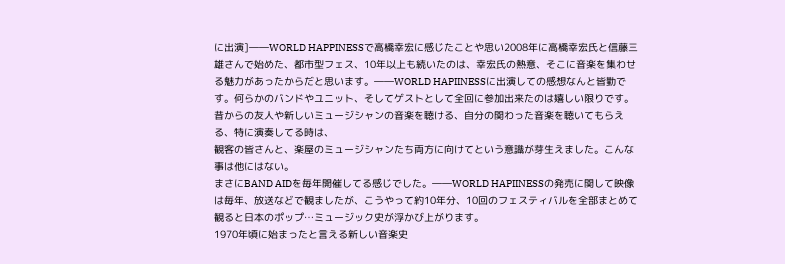に出演]――WORLD HAPPINESSで高橋幸宏に感じたことや思い2008年に高橋幸宏氏と信藤三雄さんで始めた、都市型フェス、10年以上も続いたのは、幸宏氏の熱意、そこに音楽を集わせる魅力があったからだと思います。――WORLD HAPIINESSに出演しての感想なんと皆勤です。何らかのバンドやユニット、そしてゲストとして全回に参加出来たのは嬉しい限りです。昔からの友人や新しいミュージシャンの音楽を聴ける、自分の関わった音楽を聴いてもらえる、特に演奏してる時は、
観客の皆さんと、楽屋のミュージシャンたち両方に向けてという意識が芽生えました。こんな事は他にはない。
まさにBAND AIDを毎年開催してる感じでした。――WORLD HAPIINESSの発売に関して映像は毎年、放送などで観ましたが、こうやって約10年分、10回のフェスティバルを全部まとめて観ると日本のポップ…ミュージック史が浮かび上がります。
1970年頃に始まったと言える新しい音楽史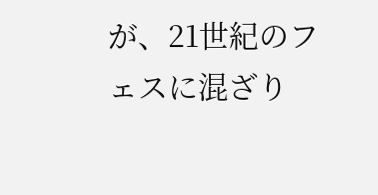が、21世紀のフェスに混ざり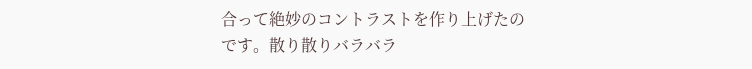合って絶妙のコントラストを作り上げたのです。散り散りバラバラ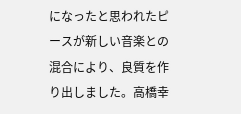になったと思われたピースが新しい音楽との混合により、良質を作り出しました。高橋幸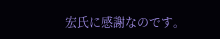宏氏に感謝なのです。